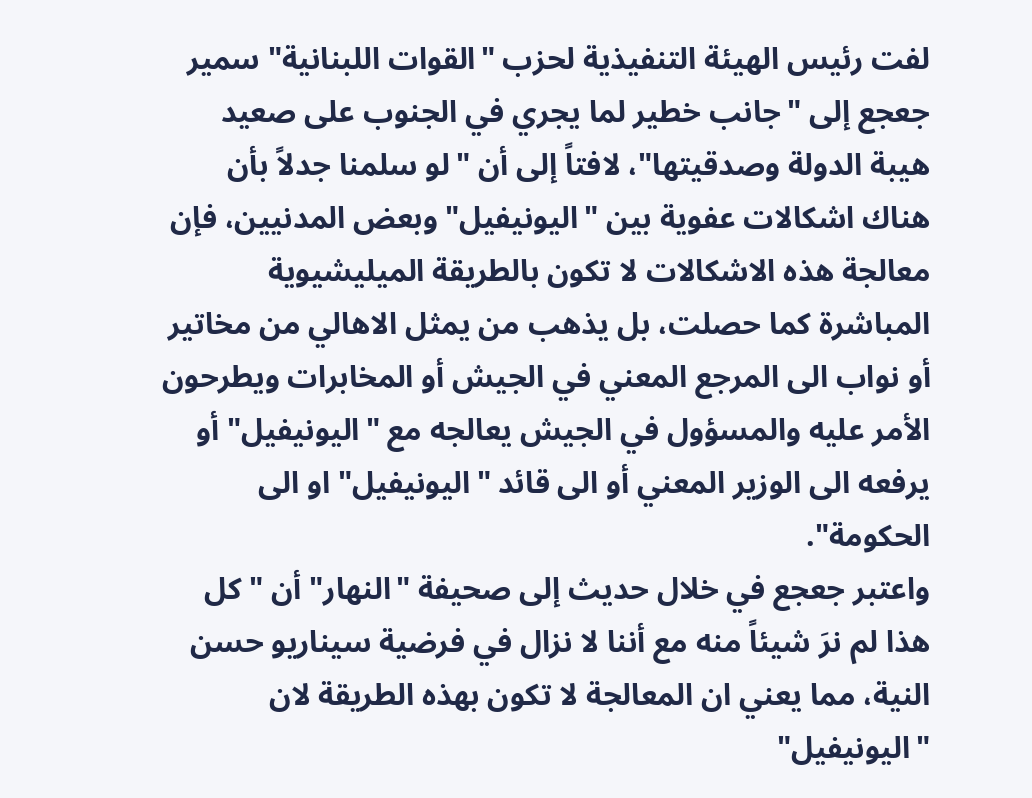لفت رئيس الهيئة التنفيذية لحزب "القوات اللبنانية" سمير جعجع إلى "جانب خطير لما يجري في الجنوب على صعيد هيبة الدولة وصدقيتها"، لافتاً إلى أن "لو سلمنا جدلاً بأن هناك اشكالات عفوية بين "اليونيفيل" وبعض المدنيين، فإن معالجة هذه الاشكالات لا تكون بالطريقة الميليشيوية المباشرة كما حصلت، بل يذهب من يمثل الاهالي من مخاتير أو نواب الى المرجع المعني في الجيش أو المخابرات ويطرحون الأمر عليه والمسؤول في الجيش يعالجه مع "اليونيفيل" أو يرفعه الى الوزير المعني أو الى قائد "اليونيفيل" او الى الحكومة".
واعتبر جعجع في خلال حديث إلى صحيفة "النهار" أن "كل هذا لم نرَ شيئاً منه مع أننا لا نزال في فرضية سيناريو حسن النية، مما يعني ان المعالجة لا تكون بهذه الطريقة لان "اليونيفيل"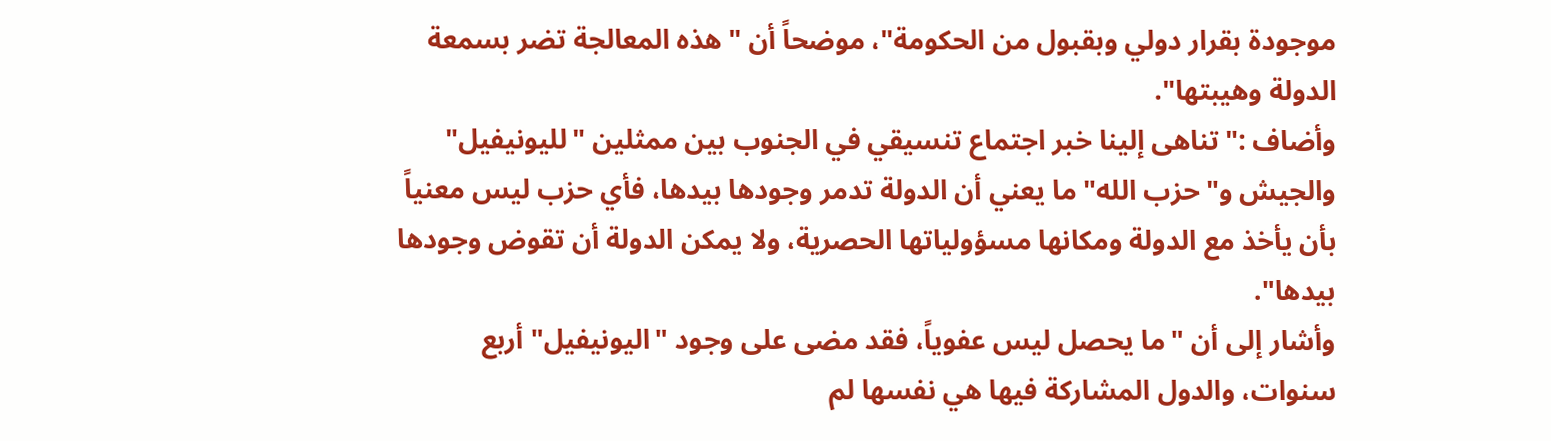موجودة بقرار دولي وبقبول من الحكومة"، موضحاً أن "هذه المعالجة تضر بسمعة الدولة وهيبتها".
وأضاف :"تناهى إلينا خبر اجتماع تنسيقي في الجنوب بين ممثلين "لليونيفيل" والجيش و"حزب الله" ما يعني أن الدولة تدمر وجودها بيدها، فأي حزب ليس معنياً بأن يأخذ مع الدولة ومكانها مسؤولياتها الحصرية، ولا يمكن الدولة أن تقوض وجودها بيدها".
وأشار إلى أن "ما يحصل ليس عفوياً، فقد مضى على وجود "اليونيفيل" أربع سنوات، والدول المشاركة فيها هي نفسها لم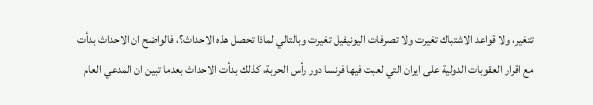تتغير، ولا قواعد الاشتباك تغيرت ولا تصرفات اليونيفيل تغيرت وبالتالي لماذا تحصل هذه الاحداث؟، فالواضح ان الاحداث بدأت مع اقرار العقوبات الدولية على ايران التي لعبت فيها فرنسا دور رأس الحربة، كذلك بدأت الاحداث بعدما تبين ان المدعي العام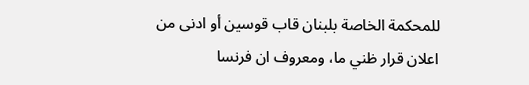للمحكمة الخاصة بلبنان قاب قوسين أو ادنى من اعلان قرار ظني ما، ومعروف ان فرنسا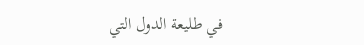في طليعة الدول التي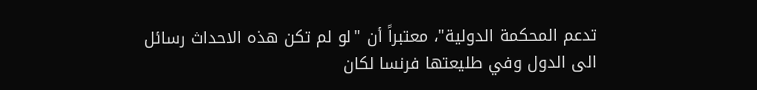تدعم المحكمة الدولية"، معتبراً أن "لو لم تكن هذه الاحداث رسائل الى الدول وفي طليعتها فرنسا لكان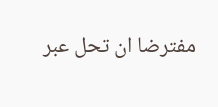مفترضا ان تحل عبر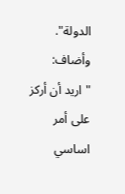الدولة".
وأضاف: "اريد أن أركز على أمر اساسي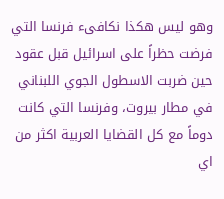وهو ليس هكذا نكافىء فرنسا التي فرضت حظراً على اسرائيل قبل عقود حين ضربت الاسطول الجوي اللبناني في مطار بيروت، وفرنسا التي كانت دوماً مع كل القضايا العربية اكثر من اي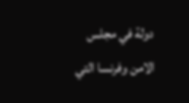دولة في مجلس الامن وفرنسا التي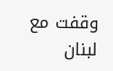وقفت مع لبنان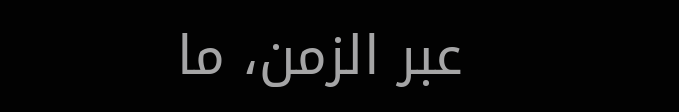عبر الزمن، ما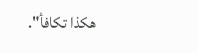هكذا تكافأ".